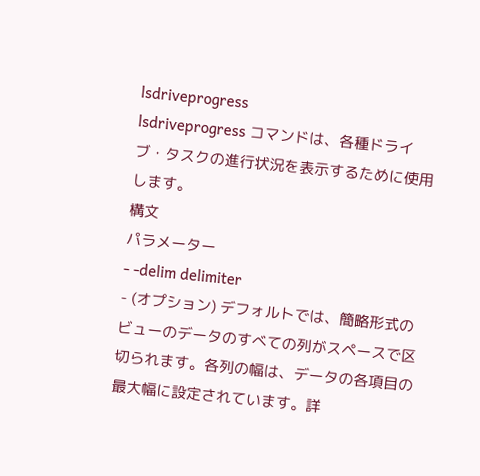lsdriveprogress
lsdriveprogress コマンドは、各種ドライブ・タスクの進行状況を表示するために使用します。
構文
パラメーター
- -delim delimiter
- (オプション) デフォルトでは、簡略形式のビューのデータのすべての列がスペースで区切られます。各列の幅は、データの各項目の最大幅に設定されています。詳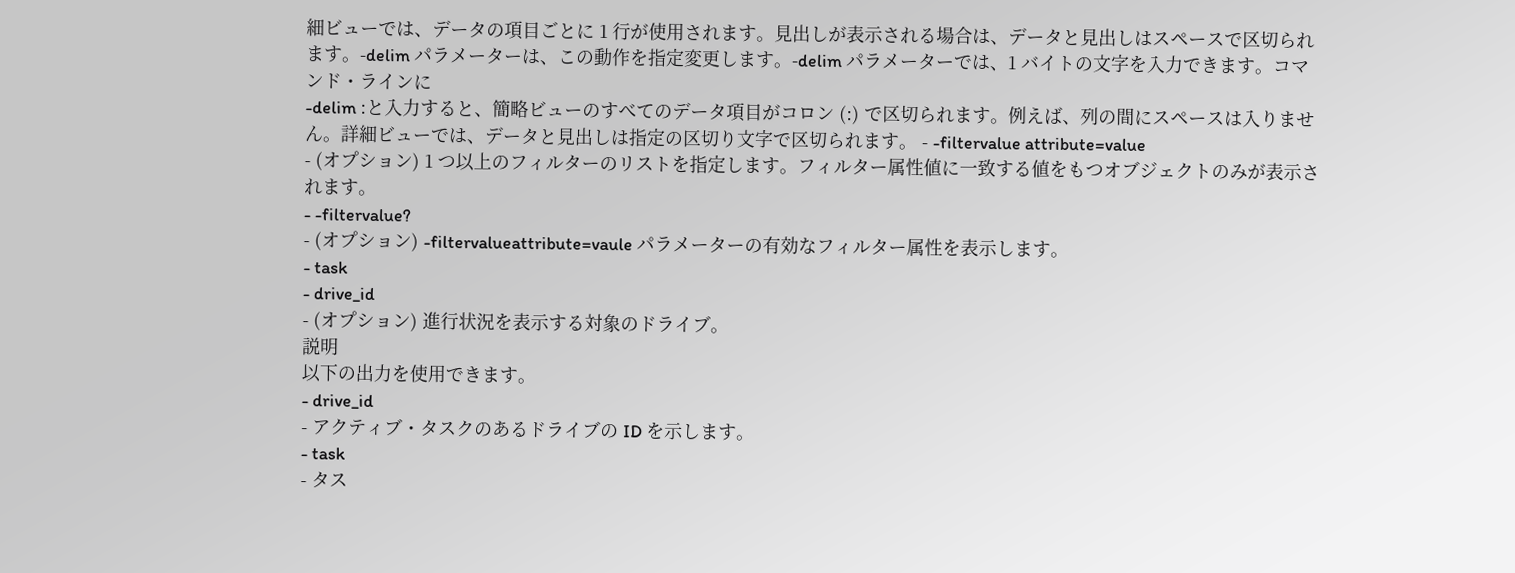細ビューでは、データの項目ごとに 1 行が使用されます。見出しが表示される場合は、データと見出しはスペースで区切られます。-delim パラメーターは、この動作を指定変更します。-delim パラメーターでは、1 バイトの文字を入力できます。コマンド・ラインに
-delim :と入力すると、簡略ビューのすべてのデータ項目がコロン (:) で区切られます。例えば、列の間にスペースは入りません。詳細ビューでは、データと見出しは指定の区切り文字で区切られます。 - -filtervalue attribute=value
- (オプション) 1 つ以上のフィルターのリストを指定します。フィルター属性値に一致する値をもつオブジェクトのみが表示されます。
- -filtervalue?
- (オプション) -filtervalueattribute=vaule パラメーターの有効なフィルター属性を表示します。
- task
- drive_id
- (オプション) 進行状況を表示する対象のドライブ。
説明
以下の出力を使用できます。
- drive_id
- アクティブ・タスクのあるドライブの ID を示します。
- task
- タス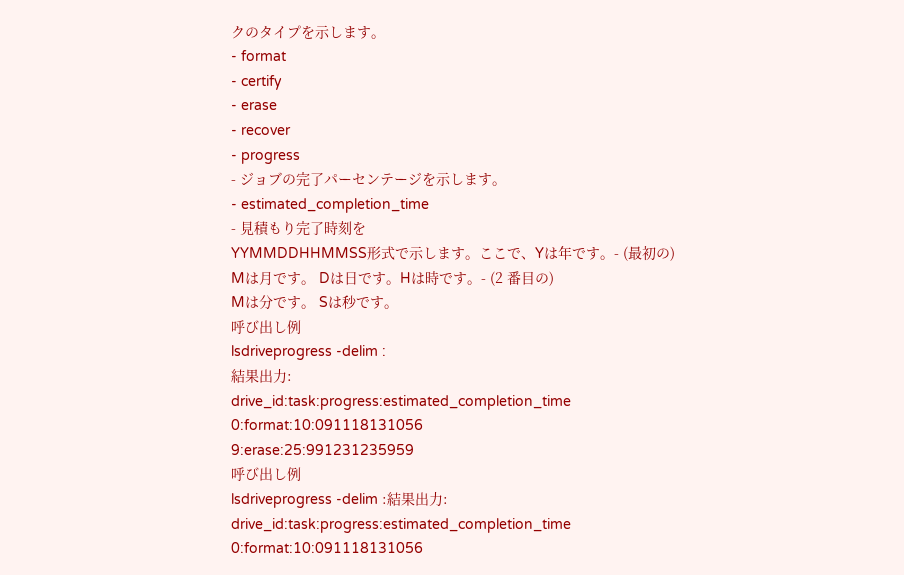クのタイプを示します。
- format
- certify
- erase
- recover
- progress
- ジョブの完了パーセンテージを示します。
- estimated_completion_time
- 見積もり完了時刻を
YYMMDDHHMMSS形式で示します。ここで、Yは年です。- (最初の)
Mは月です。 Dは日です。Hは時です。- (2 番目の)
Mは分です。 Sは秒です。
呼び出し例
lsdriveprogress -delim :
結果出力:
drive_id:task:progress:estimated_completion_time
0:format:10:091118131056
9:erase:25:991231235959
呼び出し例
lsdriveprogress -delim :結果出力:
drive_id:task:progress:estimated_completion_time
0:format:10:091118131056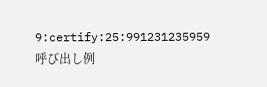9:certify:25:991231235959呼び出し例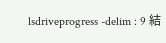lsdriveprogress -delim : 9 結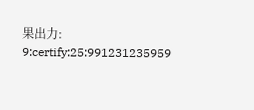果出力:
9:certify:25:991231235959